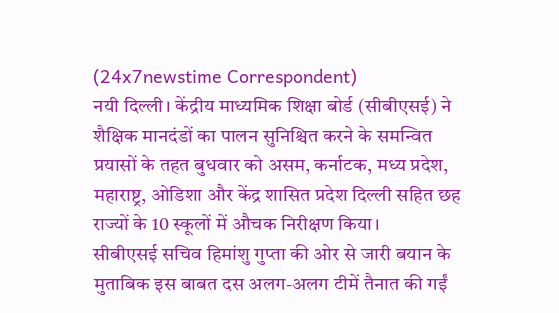(24x7newstime Correspondent)
नयी दिल्ली। केंद्रीय माध्यमिक शिक्षा बोर्ड (सीबीएसई) ने शैक्षिक मानदंडों का पालन सुनिश्चित करने के समन्वित प्रयासों के तहत बुधवार को असम, कर्नाटक, मध्य प्रदेश, महाराष्ट्र, ओडिशा और केंद्र शासित प्रदेश दिल्ली सहित छह राज्यों के 10 स्कूलों में औचक निरीक्षण किया।
सीबीएसई सचिव हिमांशु गुप्ता की ओर से जारी बयान के मुताबिक इस बाबत दस अलग-अलग टीमें तैनात की गईं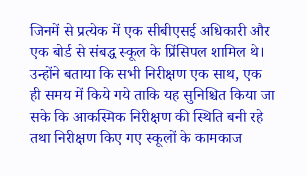जिनमें से प्रत्येक में एक सीबीएसई अधिकारी और एक बोर्ड से संबद्ध स्कूल के प्रिंसिपल शामिल थे। उन्होंने बताया कि सभी निरीक्षण एक साथ, एक ही समय में किये गये ताकि यह सुनिश्चित किया जा सके कि आकस्मिक निरीक्षण की स्थिति बनी रहे तथा निरीक्षण किए गए स्कूलों के कामकाज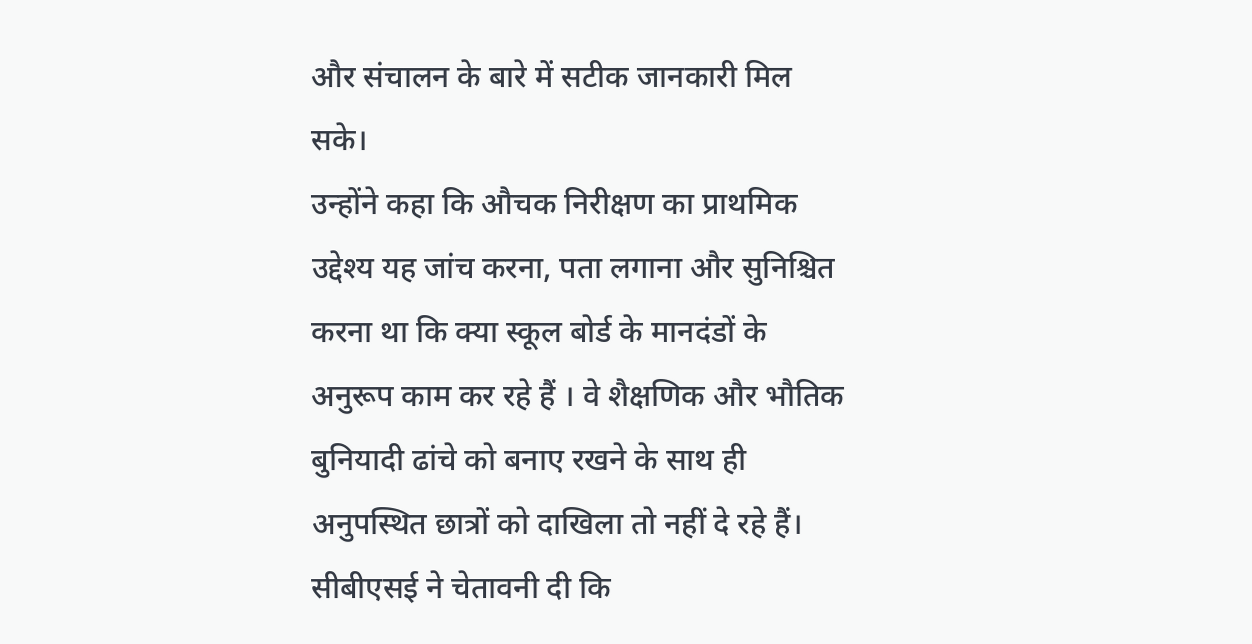और संचालन के बारे में सटीक जानकारी मिल सके।
उन्होंने कहा कि औचक निरीक्षण का प्राथमिक उद्देश्य यह जांच करना, पता लगाना और सुनिश्चित करना था कि क्या स्कूल बोर्ड के मानदंडों के अनुरूप काम कर रहे हैं । वे शैक्षणिक और भौतिक बुनियादी ढांचे को बनाए रखने के साथ ही अनुपस्थित छात्रों को दाखिला तो नहीं दे रहे हैं।
सीबीएसई ने चेतावनी दी कि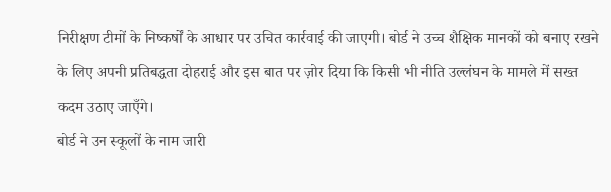निरीक्षण टीमों के निष्कर्षों के आधार पर उचित कार्रवाई की जाएगी। बोर्ड ने उच्च शैक्षिक मानकों को बनाए रखने के लिए अपनी प्रतिबद्धता दोहराई और इस बात पर ज़ोर दिया कि किसी भी नीति उल्लंघन के मामले में सख्त कदम उठाए जाएँगे।
बोर्ड ने उन स्कूलों के नाम जारी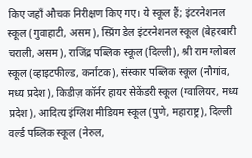किए जहाँ औचक निरीक्षण किए गए। ये स्कूल हैं; इंटरनेशनल स्कूल (गुवाहाटी, असम), स्प्रिंग डेल इंटरनेशनल स्कूल (बेहरबारी चराली, असम), राजिंद्र पब्लिक स्कूल (दिल्ली), श्री राम ग्लोबल स्कूल (व्हाइटफील्ड, कर्नाटक), संस्कार पब्लिक स्कूल (नौगांव, मध्य प्रदेश), किडीज़ कॉर्नर हायर सेकेंडरी स्कूल (ग्वालियर, मध्य प्रदेश), आदित्य इंग्लिश मीडियम स्कूल (पुणे, महाराष्ट्र), दिल्ली वर्ल्ड पब्लिक स्कूल (नेरुल,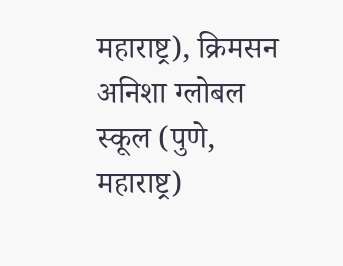महाराष्ट्र), क्रिमसन अनिशा ग्लोबल स्कूल (पुणे, महाराष्ट्र)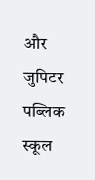और जुपिटर पब्लिक स्कूल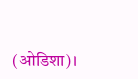(ओडिशा)।